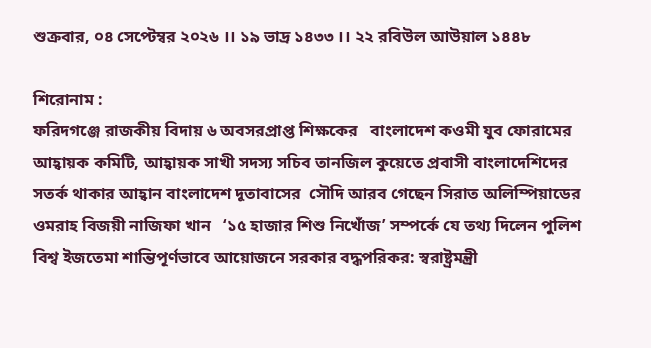শুক্রবার, ০৪ সেপ্টেম্বর ২০২৬ ।। ১৯ ভাদ্র ১৪৩৩ ।। ২২ রবিউল আউয়াল ১৪৪৮

শিরোনাম :
ফরিদগঞ্জে রাজকীয় বিদায় ৬ অবসরপ্রাপ্ত শিক্ষকের   বাংলাদেশ কওমী যুব ফোরামের আহ্বায়ক কমিটি, আহ্বায়ক সাখী সদস্য সচিব তানজিল কুয়েতে প্রবাসী বাংলাদেশিদের সতর্ক থাকার আহ্বান বাংলাদেশ দূতাবাসের  সৌদি আরব গেছেন সিরাত অলিম্পিয়াডের ওমরাহ বিজয়ী নাজিফা খান   ‘১৫ হাজার শিশু নিখোঁজ’ সম্পর্কে যে তথ্য দিলেন পুলিশ বিশ্ব ইজতেমা শান্তিপূর্ণভাবে আয়োজনে সরকার বদ্ধপরিকর: স্বরাষ্ট্রমন্ত্রী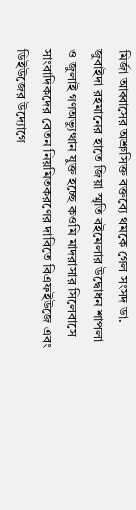মির্জা আব্বাসের অশ্রুসিক্ত বক্তব্যে থমকে গেল সংসদ ডা. জুবাইদা রহমানের হাতে জিয়া স্মৃতি বইমেলার উদ্বোধন শাপলা ও জুলাই গণঅভ্যুত্থান যুক্ত হচ্ছে কওমি মাদরাসার সিলেবাসে সাংবাদিকদের বেতন নিয়মিতকরণের দাবিতে বিএফ‌ইউজে এবং ডিইউজের উদ্যোগে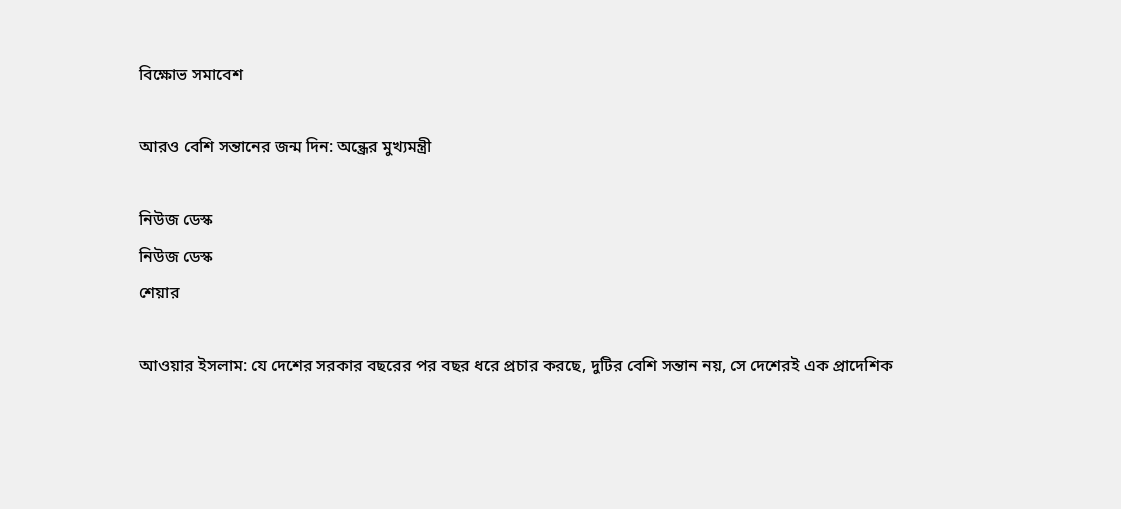বিক্ষোভ সমাবেশ

আরও বেশি সন্তানের জন্ম দিন: অন্ধ্রের মুখ্যমন্ত্রী

নিউজ ডেস্ক
নিউজ ডেস্ক
শেয়ার

আওয়ার ইসলাম: যে দেশের সরকার বছরের পর বছর ধরে প্রচার করছে, দুটির বেশি সন্তান নয়, সে দেশেরই এক প্রাদেশিক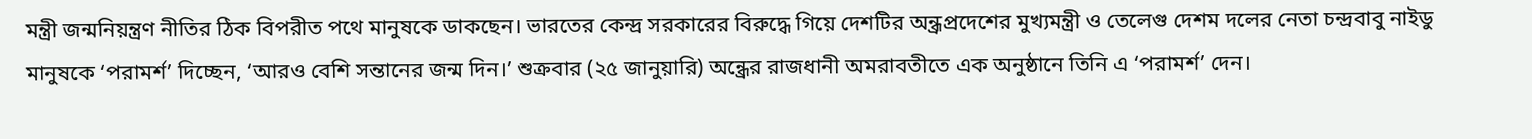মন্ত্রী জন্মনিয়ন্ত্রণ নীতির ঠিক বিপরীত পথে মানুষকে ডাকছেন। ভারতের কেন্দ্র সরকারের বিরুদ্ধে গিয়ে দেশটির অন্ধ্রপ্রদেশের মুখ্যমন্ত্রী ও তেলেগু দেশম দলের নেতা চন্দ্রবাবু নাইডু মানুষকে ‘পরামর্শ’ দিচ্ছেন, ‘আরও বেশি সন্তানের জন্ম দিন।’ শুক্রবার (২৫ জানুয়ারি) অন্ধ্রের রাজধানী অমরাবতীতে এক অনুষ্ঠানে তিনি এ ‘পরামর্শ’ দেন।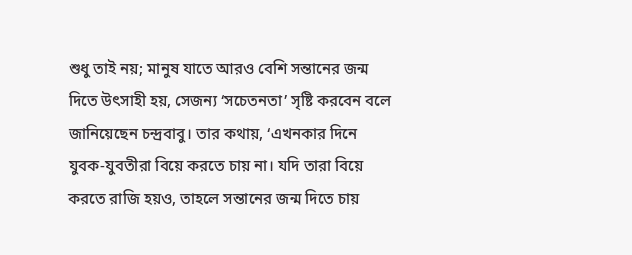শুধু তাই নয়; মানুষ যাতে আরও বেশি সন্তানের জন্ম দিতে উৎসাহী হয়, সেজন্য ‘সচেতনতা’ সৃষ্টি করবেন বলে জানিয়েছেন চন্দ্রবাবু। তার কথায়, ‘এখনকার দিনে যুবক-যুবতীরা বিয়ে করতে চায় না। যদি তারা বিয়ে করতে রাজি হয়ও, তাহলে সন্তানের জন্ম দিতে চায়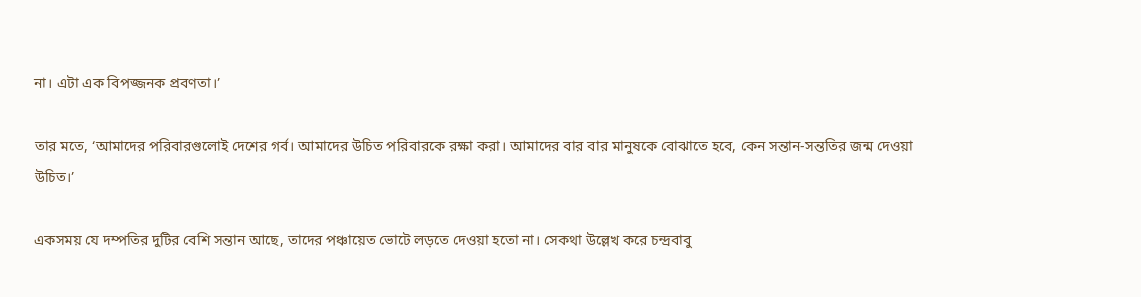না। এটা এক বিপজ্জনক প্রবণতা।’

তার মতে, ‘আমাদের পরিবারগুলোই দেশের গর্ব। আমাদের উচিত পরিবারকে রক্ষা করা। আমাদের বার বার মানুষকে বোঝাতে হবে, কেন সন্তান-সন্ততির জন্ম দেওয়া উচিত।’

একসময় যে দম্পতির দুটির বেশি সন্তান আছে, তাদের পঞ্চায়েত ভোটে লড়তে দেওয়া হতো না। সেকথা উল্লেখ করে চন্দ্রবাবু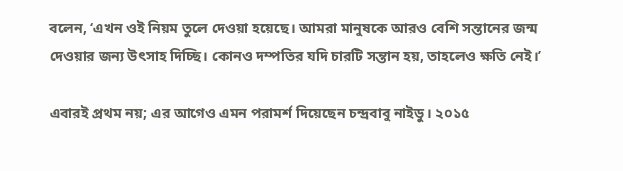বলেন, ‘এখন ওই নিয়ম তুলে দেওয়া হয়েছে। আমরা মানুষকে আরও বেশি সন্তানের জন্ম দেওয়ার জন্য উৎসাহ দিচ্ছি। কোনও দম্পতির যদি চারটি সন্তান হয়, তাহলেও ক্ষতি নেই।’

এবারই প্রথম নয়; এর আগেও এমন পরামর্শ দিয়েছেন চন্দ্রবাবু নাইডু। ২০১৫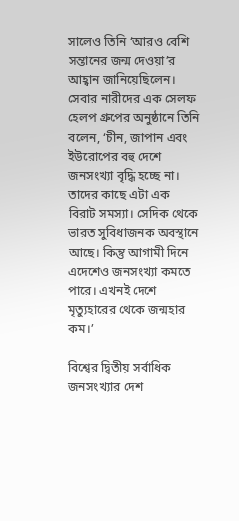সালেও তিনি ‘আরও বেশি সন্তানের জন্ম দেওয়া’র আহ্বান জানিয়েছিলেন। সেবার নারীদের এক সেলফ হেলপ গ্রুপের অনুষ্ঠানে তিনি বলেন, ‘চীন, জাপান এবং ইউরোপের বহু দেশে জনসংখ্যা বৃদ্ধি হচ্ছে না। তাদের কাছে এটা এক বিরাট সমস্যা। সেদিক থেকে ভারত সুবিধাজনক অবস্থানে আছে। কিন্তু আগামী দিনে এদেশেও জনসংখ্যা কমতে পারে। এখনই দেশে মৃত্যুহারের থেকে জন্মহার কম।’

বিশ্বের দ্বিতীয় সর্বাধিক জনসংখ্যার দেশ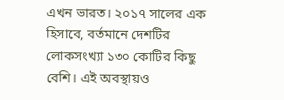এখন ভারত। ২০১৭ সালের এক হিসাবে, বর্তমানে দেশটির লোকসংখ্যা ১৩০ কোটির কিছু বেশি। এই অবস্থায়ও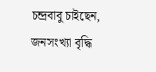চন্দ্রবাবু চাইছেন, জনসংখ্যা বৃদ্ধি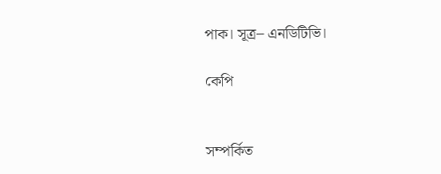পাক। সূত্র– এনডিটিভি।

কেপি


সম্পর্কিত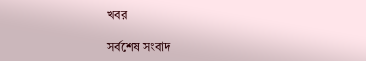খবর

সর্বশেষ সংবাদ